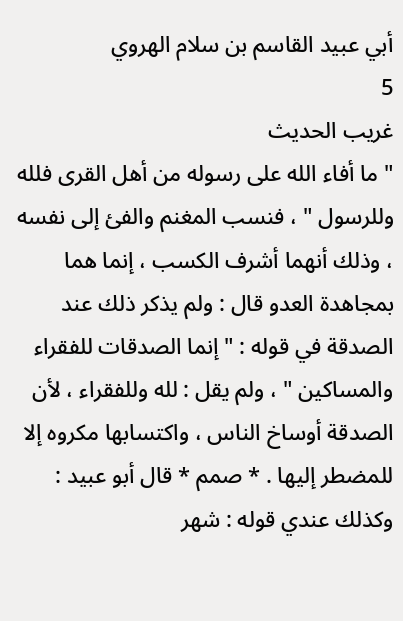أبي عبيد القاسم بن سلام الهروي
5
غريب الحديث
" ما أفاء الله على رسوله من أهل القرى فلله وللرسول " ، فنسب المغنم والفئ إلى نفسه ، وذلك أنهما أشرف الكسب ، إنما هما بمجاهدة العدو قال : ولم يذكر ذلك عند الصدقة في قوله : " إنما الصدقات للفقراء والمساكين " ، ولم يقل : لله وللفقراء ، لأن الصدقة أوساخ الناس ، واكتسابها مكروه إلا للمضطر إليها . * صمم * قال أبو عبيد : وكذلك عندي قوله : شهر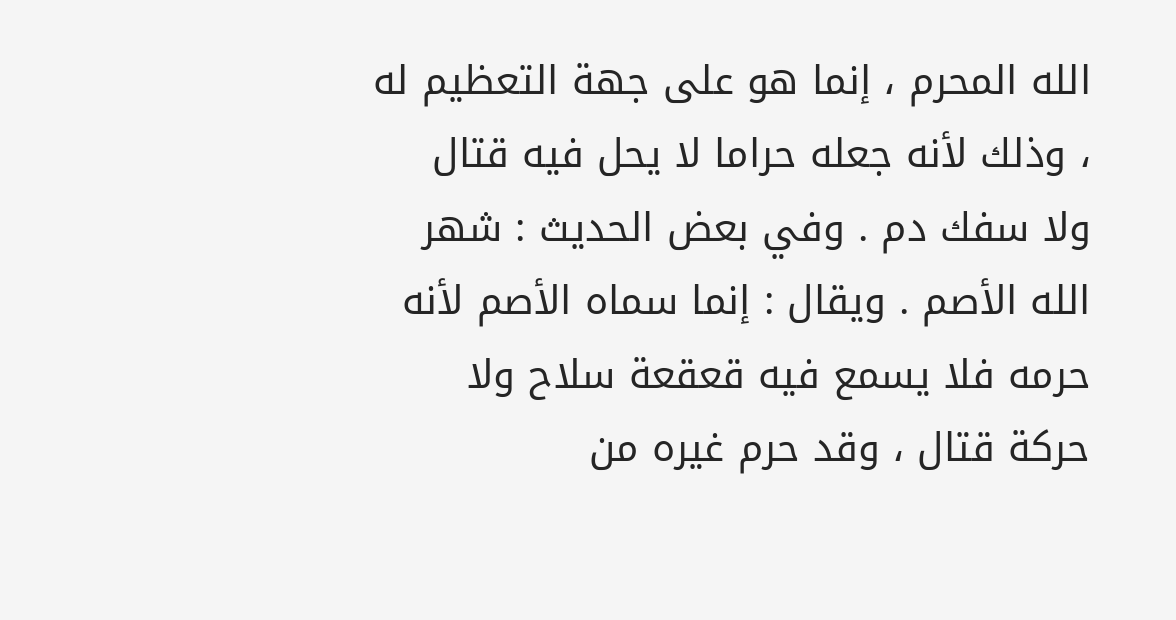الله المحرم ، إنما هو على جهة التعظيم له ، وذلك لأنه جعله حراما لا يحل فيه قتال ولا سفك دم . وفي بعض الحديث : شهر الله الأصم . ويقال : إنما سماه الأصم لأنه حرمه فلا يسمع فيه قعقعة سلاح ولا حركة قتال ، وقد حرم غيره من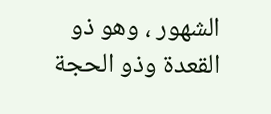الشهور ، وهو ذو القعدة وذو الحجة